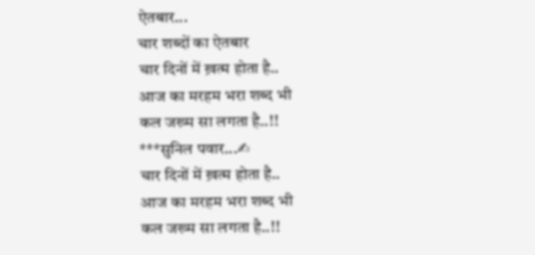ऐतबार...
चार शब्दों का ऐतबार
चार दिनों में ख़त्म होता है..
आज का मरहम भरा शब्द भी
कल जख्म सा लगता है..!!
***सुनिल पवार...✍
चार दिनों में ख़त्म होता है..
आज का मरहम भरा शब्द भी
कल जख्म सा लगता है..!!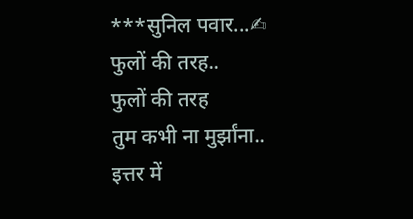***सुनिल पवार...✍
फुलों की तरह..
फुलों की तरह
तुम कभी ना मुर्झांना..
इत्तर में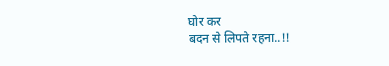घोर कर
बदन से लिपते रहना..!!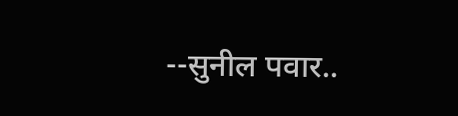--सुनील पवार..